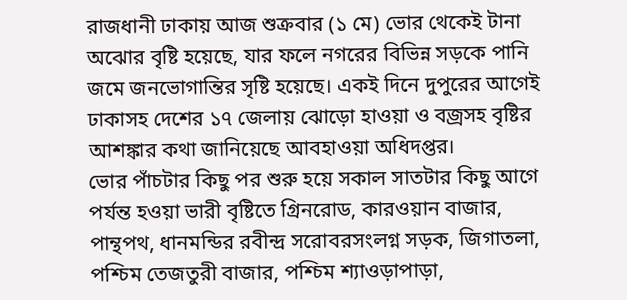রাজধানী ঢাকায় আজ শুক্রবার (১ মে) ভোর থেকেই টানা অঝোর বৃষ্টি হয়েছে, যার ফলে নগরের বিভিন্ন সড়কে পানি জমে জনভোগান্তির সৃষ্টি হয়েছে। একই দিনে দুপুরের আগেই ঢাকাসহ দেশের ১৭ জেলায় ঝোড়ো হাওয়া ও বজ্রসহ বৃষ্টির আশঙ্কার কথা জানিয়েছে আবহাওয়া অধিদপ্তর।
ভোর পাঁচটার কিছু পর শুরু হয়ে সকাল সাতটার কিছু আগে পর্যন্ত হওয়া ভারী বৃষ্টিতে গ্রিনরোড, কারওয়ান বাজার, পান্থপথ, ধানমন্ডির রবীন্দ্র সরোবরসংলগ্ন সড়ক, জিগাতলা, পশ্চিম তেজতুরী বাজার, পশ্চিম শ্যাওড়াপাড়া,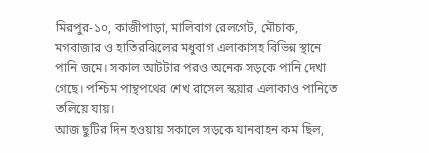মিরপুর-১০, কাজীপাড়া, মালিবাগ রেলগেট, মৌচাক, মগবাজার ও হাতিরঝিলের মধুবাগ এলাকাসহ বিভিন্ন স্থানে পানি জমে। সকাল আটটার পরও অনেক সড়কে পানি দেখা গেছে। পশ্চিম পান্থপথের শেখ রাসেল স্কয়ার এলাকাও পানিতে তলিয়ে যায়।
আজ ছুটির দিন হওয়ায় সকালে সড়কে যানবাহন কম ছিল,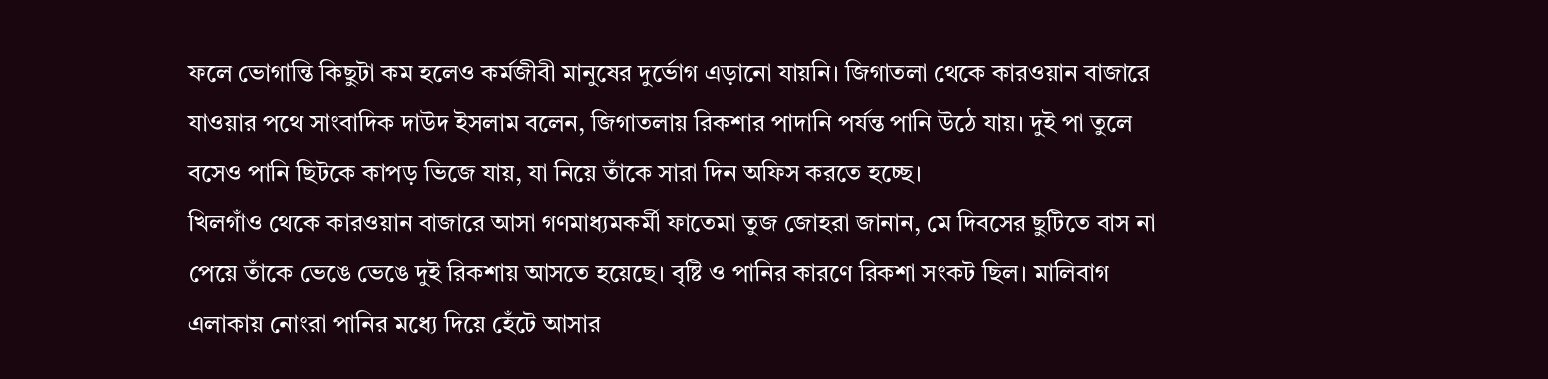ফলে ভোগান্তি কিছুটা কম হলেও কর্মজীবী মানুষের দুর্ভোগ এড়ানো যায়নি। জিগাতলা থেকে কারওয়ান বাজারে যাওয়ার পথে সাংবাদিক দাউদ ইসলাম বলেন, জিগাতলায় রিকশার পাদানি পর্যন্ত পানি উঠে যায়। দুই পা তুলে বসেও পানি ছিটকে কাপড় ভিজে যায়, যা নিয়ে তাঁকে সারা দিন অফিস করতে হচ্ছে।
খিলগাঁও থেকে কারওয়ান বাজারে আসা গণমাধ্যমকর্মী ফাতেমা তুজ জোহরা জানান, মে দিবসের ছুটিতে বাস না পেয়ে তাঁকে ভেঙে ভেঙে দুই রিকশায় আসতে হয়েছে। বৃষ্টি ও পানির কারণে রিকশা সংকট ছিল। মালিবাগ এলাকায় নোংরা পানির মধ্যে দিয়ে হেঁটে আসার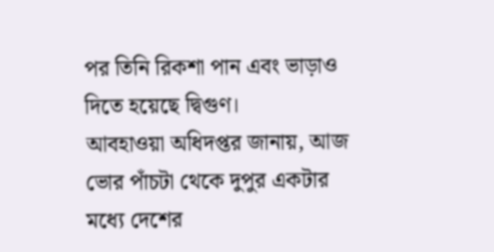পর তিনি রিকশা পান এবং ভাড়াও দিতে হয়েছে দ্বিগুণ।
আবহাওয়া অধিদপ্তর জানায়, আজ ভোর পাঁচটা থেকে দুপুর একটার মধ্যে দেশের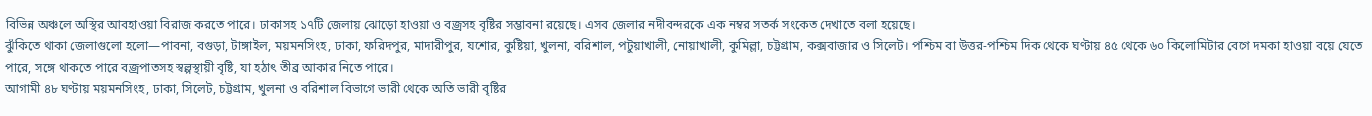বিভিন্ন অঞ্চলে অস্থির আবহাওয়া বিরাজ করতে পারে। ঢাকাসহ ১৭টি জেলায় ঝোড়ো হাওয়া ও বজ্রসহ বৃষ্টির সম্ভাবনা রয়েছে। এসব জেলার নদীবন্দরকে এক নম্বর সতর্ক সংকেত দেখাতে বলা হয়েছে।
ঝুঁকিতে থাকা জেলাগুলো হলো—পাবনা, বগুড়া, টাঙ্গাইল, ময়মনসিংহ, ঢাকা, ফরিদপুর, মাদারীপুর, যশোর, কুষ্টিয়া, খুলনা, বরিশাল, পটুয়াখালী, নোয়াখালী, কুমিল্লা, চট্টগ্রাম, কক্সবাজার ও সিলেট। পশ্চিম বা উত্তর-পশ্চিম দিক থেকে ঘণ্টায় ৪৫ থেকে ৬০ কিলোমিটার বেগে দমকা হাওয়া বয়ে যেতে পারে, সঙ্গে থাকতে পারে বজ্রপাতসহ স্বল্পস্থায়ী বৃষ্টি, যা হঠাৎ তীব্র আকার নিতে পারে।
আগামী ৪৮ ঘণ্টায় ময়মনসিংহ, ঢাকা, সিলেট, চট্টগ্রাম, খুলনা ও বরিশাল বিভাগে ভারী থেকে অতি ভারী বৃষ্টির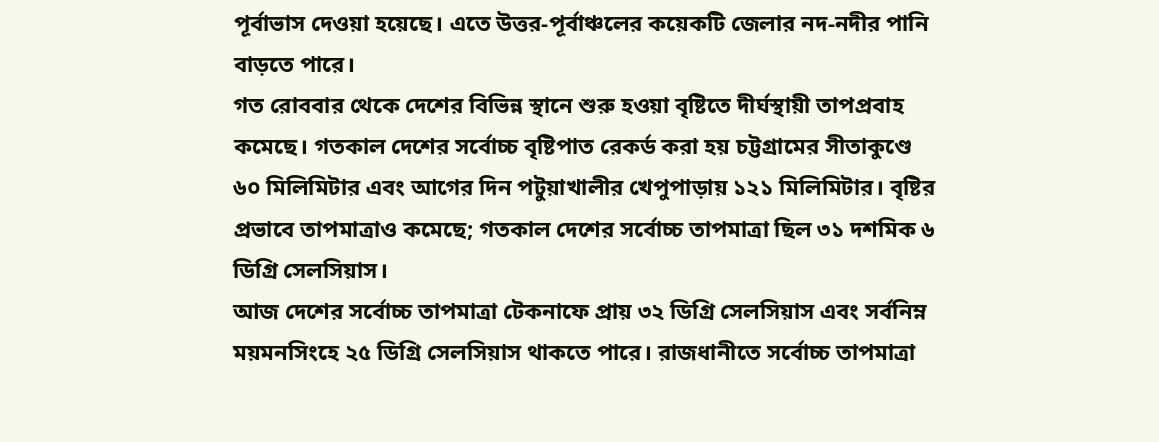পূর্বাভাস দেওয়া হয়েছে। এতে উত্তর-পূর্বাঞ্চলের কয়েকটি জেলার নদ-নদীর পানি বাড়তে পারে।
গত রোববার থেকে দেশের বিভিন্ন স্থানে শুরু হওয়া বৃষ্টিতে দীর্ঘস্থায়ী তাপপ্রবাহ কমেছে। গতকাল দেশের সর্বোচ্চ বৃষ্টিপাত রেকর্ড করা হয় চট্টগ্রামের সীতাকুণ্ডে ৬০ মিলিমিটার এবং আগের দিন পটুয়াখালীর খেপুপাড়ায় ১২১ মিলিমিটার। বৃষ্টির প্রভাবে তাপমাত্রাও কমেছে; গতকাল দেশের সর্বোচ্চ তাপমাত্রা ছিল ৩১ দশমিক ৬ ডিগ্রি সেলসিয়াস।
আজ দেশের সর্বোচ্চ তাপমাত্রা টেকনাফে প্রায় ৩২ ডিগ্রি সেলসিয়াস এবং সর্বনিম্ন ময়মনসিংহে ২৫ ডিগ্রি সেলসিয়াস থাকতে পারে। রাজধানীতে সর্বোচ্চ তাপমাত্রা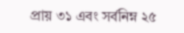প্রায় ৩১ এবং সর্বনিম্ন ২৫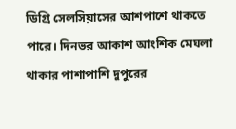ডিগ্রি সেলসিয়াসের আশপাশে থাকতে পারে। দিনভর আকাশ আংশিক মেঘলা থাকার পাশাপাশি দুপুরের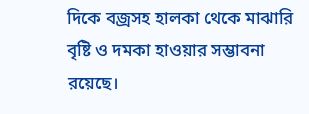দিকে বজ্রসহ হালকা থেকে মাঝারি বৃষ্টি ও দমকা হাওয়ার সম্ভাবনা রয়েছে।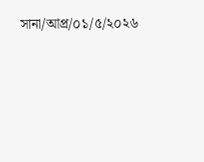সানা/আপ্র/০১/৫/২০২৬